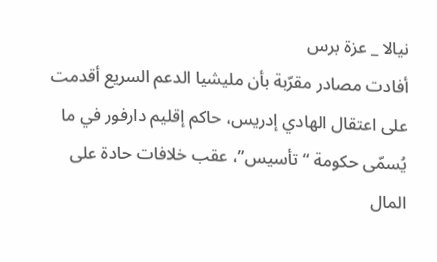نيالا _ عزة برس
أفادت مصادر مقرّبة بأن مليشيا الدعم السريع أقدمت على اعتقال الهادي إدريس، حاكم إقليم دارفور في ما يُسمّى حكومة “تأسيس”، عقب خلافات حادة على المال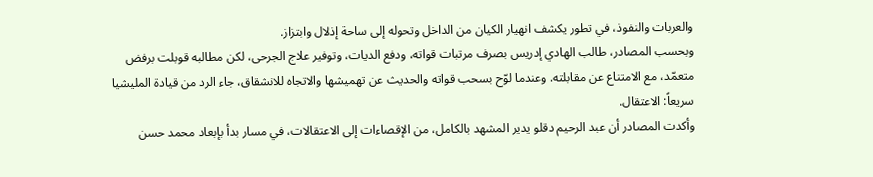والعربات والنفوذ، في تطور يكشف انهيار الكيان من الداخل وتحوله إلى ساحة إذلال وابتزاز.
وبحسب المصادر، طالب الهادي إدريس بصرف مرتبات قواته، ودفع الديات، وتوفير علاج الجرحى، لكن مطالبه قوبلت برفض متعمّد، مع الامتناع عن مقابلته. وعندما لوّح بسحب قواته والحديث عن تهميشها والاتجاه للانشقاق، جاء الرد من قيادة المليشيا سريعاً: الاعتقال.
وأكدت المصادر أن عبد الرحيم دقلو يدير المشهد بالكامل، من الإقصاءات إلى الاعتقالات، في مسار بدأ بإبعاد محمد حسن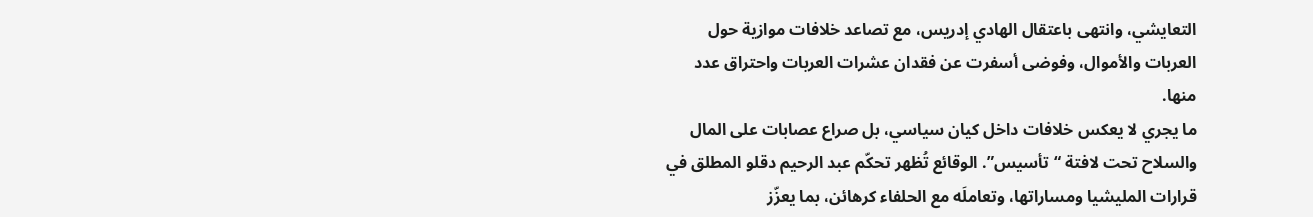التعايشي، وانتهى باعتقال الهادي إدريس، مع تصاعد خلافات موازية حول العربات والأموال، وفوضى أسفرت عن فقدان عشرات العربات واحتراق عدد منها.
ما يجري لا يعكس خلافات داخل كيان سياسي، بل صراع عصابات على المال والسلاح تحت لافتة “تأسيس”. الوقائع تُظهر تحكّم عبد الرحيم دقلو المطلق في قرارات المليشيا ومساراتها، وتعاملَه مع الحلفاء كرهائن، بما يعزّز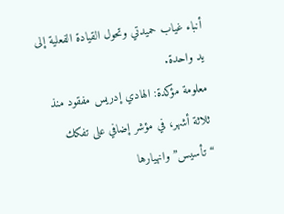أنباء غياب حميدتي وتحول القيادة الفعلية إلى يد واحدة.
معلومة مؤكدة: الهادي إدريس مفقود منذ ثلاثة أشهر، في مؤشر إضافي على تفكك “تأسيس” وانهيارها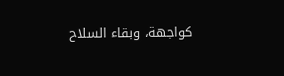كواجهة، وبقاء السلاح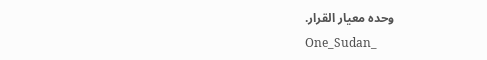وحده معيار القرار.
One_Sudan_